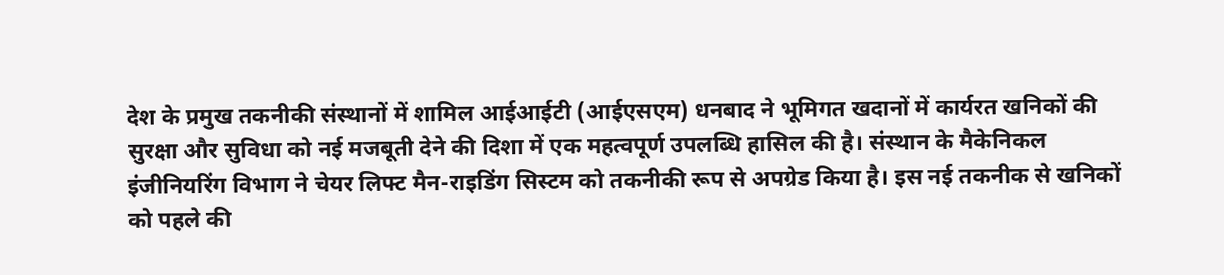देश के प्रमुख तकनीकी संस्थानों में शामिल आईआईटी (आईएसएम) धनबाद ने भूमिगत खदानों में कार्यरत खनिकों की सुरक्षा और सुविधा को नई मजबूती देने की दिशा में एक महत्वपूर्ण उपलब्धि हासिल की है। संस्थान के मैकेनिकल इंजीनियरिंग विभाग ने चेयर लिफ्ट मैन-राइडिंग सिस्टम को तकनीकी रूप से अपग्रेड किया है। इस नई तकनीक से खनिकों को पहले की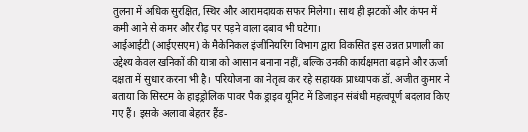तुलना में अधिक सुरक्षित, स्थिर और आरामदायक सफर मिलेगा। साथ ही झटकों और कंपन में कमी आने से कमर और रीढ़ पर पड़ने वाला दबाव भी घटेगा।
आईआईटी (आईएसएम) के मैकेनिकल इंजीनियरिंग विभाग द्वारा विकसित इस उन्नत प्रणाली का उद्देश्य केवल खनिकों की यात्रा को आसान बनाना नहीं, बल्कि उनकी कार्यक्षमता बढ़ाने और ऊर्जा दक्षता में सुधार करना भी है। परियोजना का नेतृत्व कर रहे सहायक प्राध्यापक डॉ. अजीत कुमार ने बताया कि सिस्टम के हाइड्रोलिक पावर पैक ड्राइव यूनिट में डिजाइन संबंधी महत्वपूर्ण बदलाव किए गए हैं। इसके अलावा बेहतर हैंड-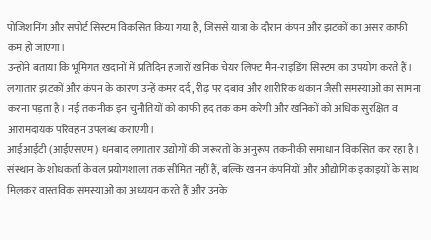पोजिशनिंग और सपोर्ट सिस्टम विकसित किया गया है, जिससे यात्रा के दौरान कंपन और झटकों का असर काफी कम हो जाएगा।
उन्होंने बताया कि भूमिगत खदानों में प्रतिदिन हजारों खनिक चेयर लिफ्ट मैन-राइडिंग सिस्टम का उपयोग करते हैं। लगातार झटकों और कंपन के कारण उन्हें कमर दर्द, रीढ़ पर दबाव और शारीरिक थकान जैसी समस्याओं का सामना करना पड़ता है। नई तकनीक इन चुनौतियों को काफी हद तक कम करेगी और खनिकों को अधिक सुरक्षित व आरामदायक परिवहन उपलब्ध कराएगी।
आईआईटी (आईएसएम) धनबाद लगातार उद्योगों की जरूरतों के अनुरूप तकनीकी समाधान विकसित कर रहा है। संस्थान के शोधकर्ता केवल प्रयोगशाला तक सीमित नहीं हैं, बल्कि खनन कंपनियों और औद्योगिक इकाइयों के साथ मिलकर वास्तविक समस्याओं का अध्ययन करते हैं और उनके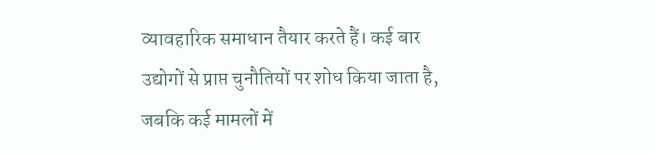व्यावहारिक समाधान तैयार करते हैं। कई बार उद्योगों से प्राप्त चुनौतियों पर शोध किया जाता है, जबकि कई मामलों में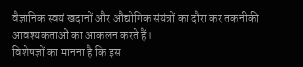वैज्ञानिक स्वयं खदानों और औद्योगिक संयंत्रों का दौरा कर तकनीकी आवश्यकताओं का आकलन करते हैं।
विशेषज्ञों का मानना है कि इस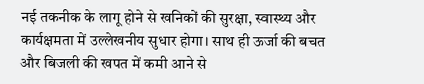नई तकनीक के लागू होने से खनिकों की सुरक्षा, स्वास्थ्य और कार्यक्षमता में उल्लेखनीय सुधार होगा। साथ ही ऊर्जा की बचत और बिजली की खपत में कमी आने से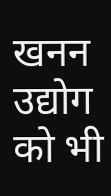खनन उद्योग को भी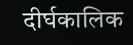दीर्घकालिक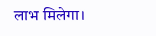लाभ मिलेगा।